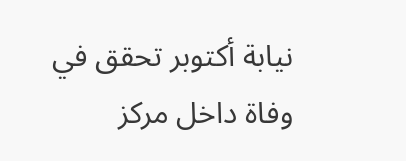نيابة أكتوبر تحقق في وفاة داخل مركز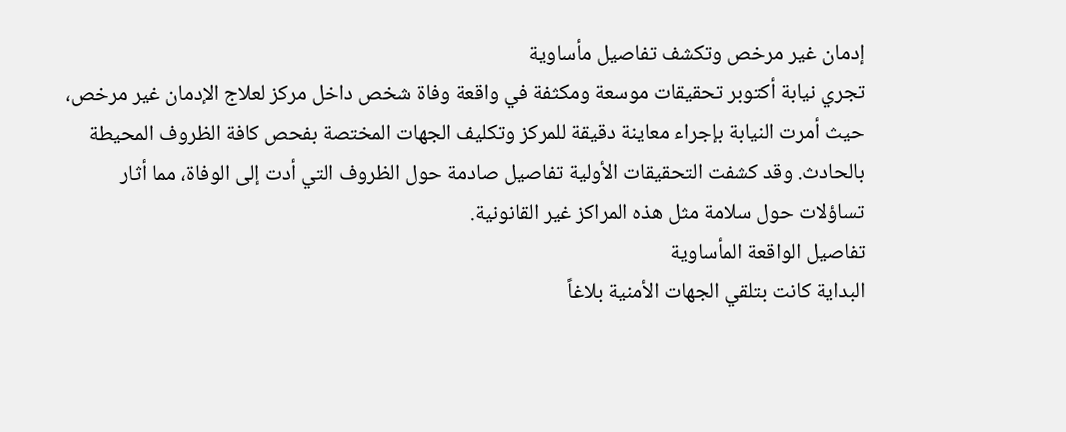إدمان غير مرخص وتكشف تفاصيل مأساوية
تجري نيابة أكتوبر تحقيقات موسعة ومكثفة في واقعة وفاة شخص داخل مركز لعلاج الإدمان غير مرخص، حيث أمرت النيابة بإجراء معاينة دقيقة للمركز وتكليف الجهات المختصة بفحص كافة الظروف المحيطة بالحادث. وقد كشفت التحقيقات الأولية تفاصيل صادمة حول الظروف التي أدت إلى الوفاة، مما أثار تساؤلات حول سلامة مثل هذه المراكز غير القانونية.
تفاصيل الواقعة المأساوية
البداية كانت بتلقي الجهات الأمنية بلاغاً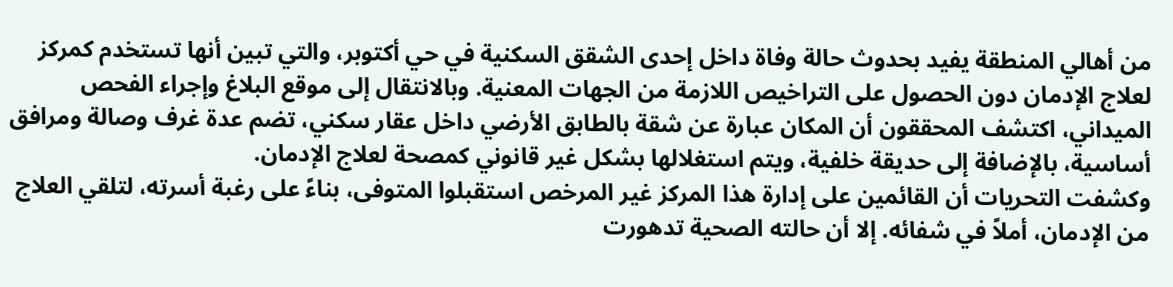من أهالي المنطقة يفيد بحدوث حالة وفاة داخل إحدى الشقق السكنية في حي أكتوبر، والتي تبين أنها تستخدم كمركز لعلاج الإدمان دون الحصول على التراخيص اللازمة من الجهات المعنية. وبالانتقال إلى موقع البلاغ وإجراء الفحص الميداني، اكتشف المحققون أن المكان عبارة عن شقة بالطابق الأرضي داخل عقار سكني، تضم عدة غرف وصالة ومرافق أساسية، بالإضافة إلى حديقة خلفية، ويتم استغلالها بشكل غير قانوني كمصحة لعلاج الإدمان.
وكشفت التحريات أن القائمين على إدارة هذا المركز غير المرخص استقبلوا المتوفى، بناءً على رغبة أسرته، لتلقي العلاج من الإدمان، أملاً في شفائه. إلا أن حالته الصحية تدهورت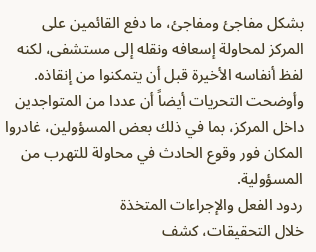بشكل مفاجئ ومفاجئ، ما دفع القائمين على المركز لمحاولة إسعافه ونقله إلى مستشفى، لكنه لفظ أنفاسه الأخيرة قبل أن يتمكنوا من إنقاذه. وأوضحت التحريات أيضاً أن عددا من المتواجدين داخل المركز، بما في ذلك بعض المسؤولين، غادروا المكان فور وقوع الحادث في محاولة للتهرب من المسؤولية.
ردود الفعل والإجراءات المتخذة
خلال التحقيقات، كشف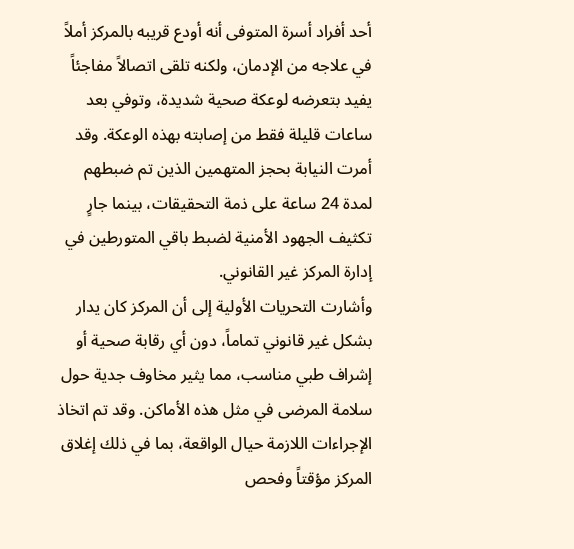أحد أفراد أسرة المتوفى أنه أودع قريبه بالمركز أملاً في علاجه من الإدمان، ولكنه تلقى اتصالاً مفاجئاً يفيد بتعرضه لوعكة صحية شديدة، وتوفي بعد ساعات قليلة فقط من إصابته بهذه الوعكة. وقد أمرت النيابة بحجز المتهمين الذين تم ضبطهم لمدة 24 ساعة على ذمة التحقيقات، بينما جارٍ تكثيف الجهود الأمنية لضبط باقي المتورطين في إدارة المركز غير القانوني.
وأشارت التحريات الأولية إلى أن المركز كان يدار بشكل غير قانوني تماماً، دون أي رقابة صحية أو إشراف طبي مناسب، مما يثير مخاوف جدية حول سلامة المرضى في مثل هذه الأماكن. وقد تم اتخاذ الإجراءات اللازمة حيال الواقعة، بما في ذلك إغلاق المركز مؤقتاً وفحص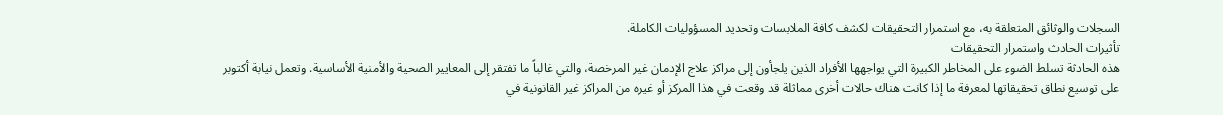السجلات والوثائق المتعلقة به، مع استمرار التحقيقات لكشف كافة الملابسات وتحديد المسؤوليات الكاملة.
تأثيرات الحادث واستمرار التحقيقات
هذه الحادثة تسلط الضوء على المخاطر الكبيرة التي يواجهها الأفراد الذين يلجأون إلى مراكز علاج الإدمان غير المرخصة، والتي غالباً ما تفتقر إلى المعايير الصحية والأمنية الأساسية. وتعمل نيابة أكتوبر على توسيع نطاق تحقيقاتها لمعرفة ما إذا كانت هناك حالات أخرى مماثلة قد وقعت في هذا المركز أو غيره من المراكز غير القانونية في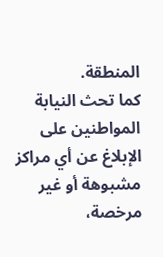المنطقة.
كما تحث النيابة المواطنين على الإبلاغ عن أي مراكز مشبوهة أو غير مرخصة،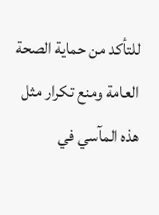للتأكد من حماية الصحة العامة ومنع تكرار مثل هذه المآسي في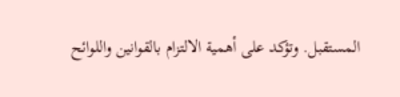المستقبل. وتؤكد على أهمية الالتزام بالقوانين واللوائح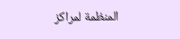المنظمة لمراكز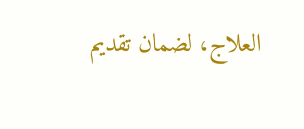العلاج، لضمان تقديم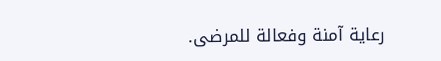رعاية آمنة وفعالة للمرضى.